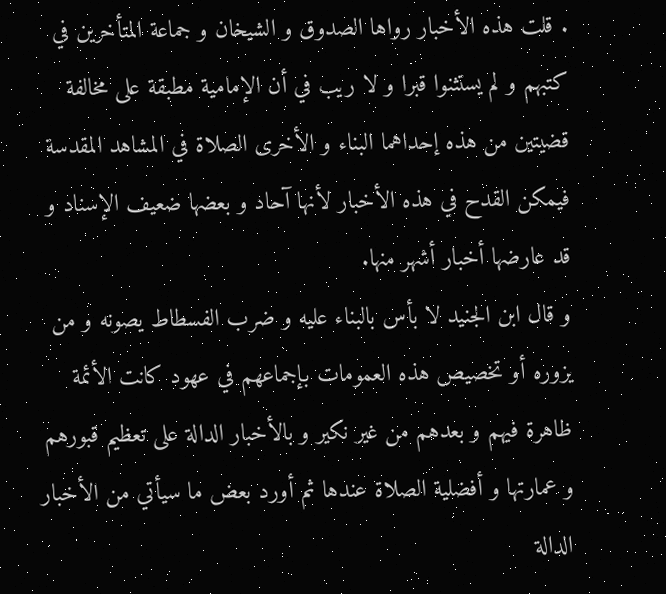. قلت هذه الأخبار رواها الصدوق و الشيخان و جماعة المتأخرين في كتبهم و لم يستثنوا قبرا و لا ريب في أن الإمامية مطبقة على مخالفة قضيتين من هذه إحداهما البناء و الأخرى الصلاة في المشاهد المقدسة فيمكن القدح في هذه الأخبار لأنها آحاد و بعضها ضعيف الإسناد و قد عارضها أخبار أشهر منها.
و قال ابن الجنيد لا بأس بالبناء عليه و ضرب الفسطاط يصونه و من يزوره أو تخصيص هذه العمومات بإجماعهم في عهود كانت الأئمة ظاهرة فيهم و بعدهم من غير نكير و بالأخبار الدالة على تعظيم قبورهم و عمارتها و أفضلية الصلاة عندها ثم أورد بعض ما سيأتي من الأخبار الدالة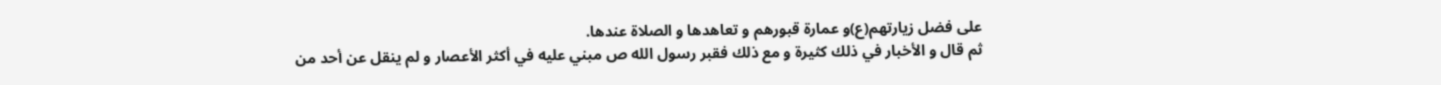على فضل زيارتهم(ع)و عمارة قبورهم و تعاهدها و الصلاة عندها.
ثم قال و الأخبار في ذلك كثيرة و مع ذلك فقبر رسول الله ص مبني عليه في أكثر الأعصار و لم ينقل عن أحد من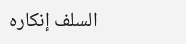السلف إنكاره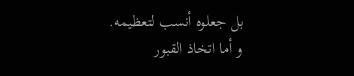بل جعلوه أنسب لتعظيمه.
و أما اتخاذ القبور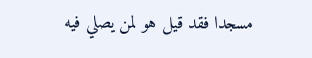مسجدا فقد قيل هو لمن يصلي فيه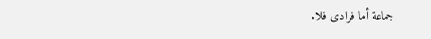جماعة أما فرادى فلا.